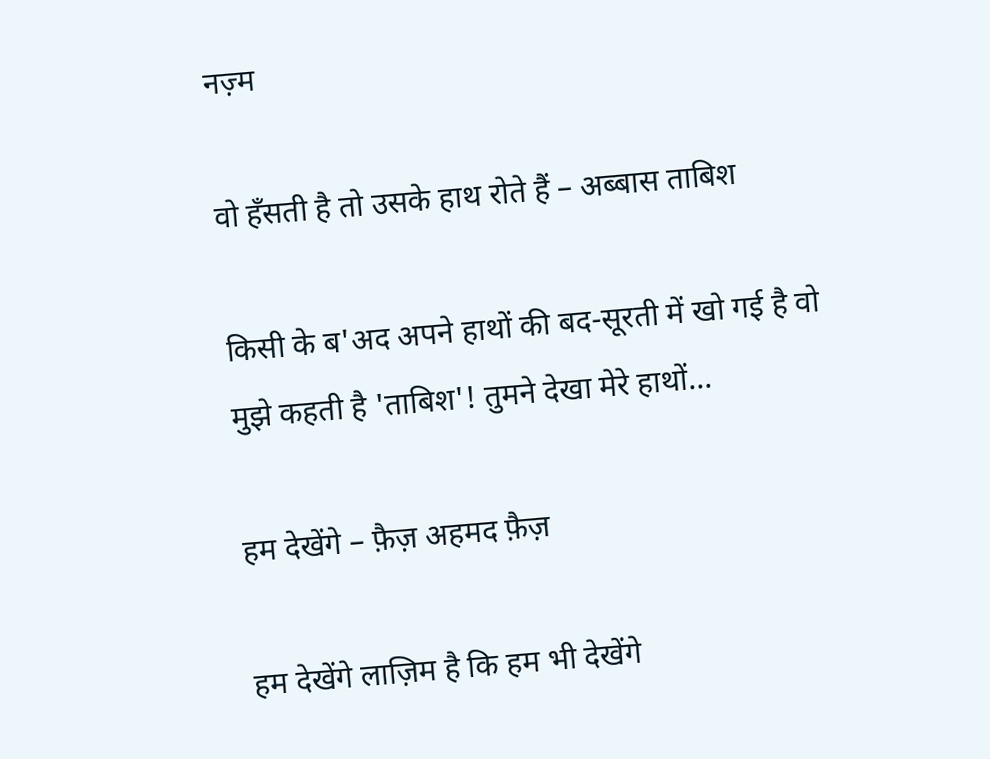नज़्म

वो हँसती है तो उसके हाथ रोते हैं – अब्बास ताबिश

किसी के ब'अद अपने हाथों की बद-सूरती में खो गई है वो मुझे कहती है 'ताबिश'! तुमने देखा मेरे हाथों...

हम देखेंगे – फ़ैज़ अहमद फ़ैज़

हम देखेंगे लाज़िम है कि हम भी देखेंगे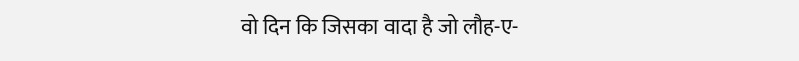वो दिन कि जिसका वादा है जो लौह-ए-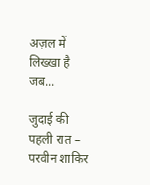अज़ल में लिख्खा है जब...

जुदाई की पहली रात – परवीन शाकिर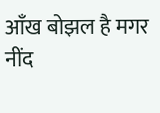आँख बोझल है मगर नींद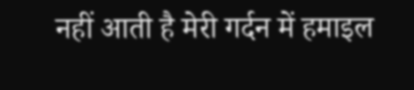नहीं आती है मेरी गर्दन में हमाइल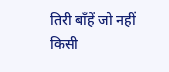तिरी बाँहें जो नहीं किसी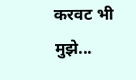करवट भी मुझे...